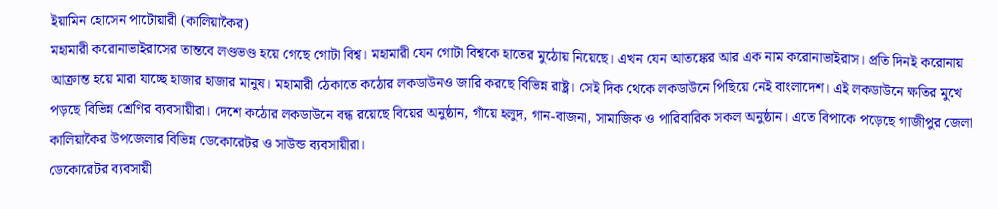ইয়ামিন হোসেন পাটোয়ারী (কালিয়াকৈর)
মহামারী করোনাভাইরাসের তান্তবে লণ্ডভণ্ড হয়ে গেছে গোটা বিশ্ব। মহামারী যেন গোটা বিশ্বকে হাতের মুঠোয় নিয়েছে। এখন যেন আতঙ্কের আর এক নাম করোনাভাইরাস। প্রতি দিনই করোনায় আক্রান্ত হয়ে মারা যাচ্ছে হাজার হাজার মানুষ। মহামারী ঠেকাতে কঠোর লকডাউনও জারি করছে বিভিন্ন রাষ্ট্র। সেই দিক থেকে লকডাউনে পিছিয়ে নেই বাংলাদেশ। এই লকডাউনে ক্ষতির মুখে পড়ছে বিভিন্ন শ্রেণির ব্যবসায়ীরা। দেশে কঠোর লকডাউনে বন্ধ রয়েছে বিয়ের অনুষ্ঠান, গাঁয়ে হলুদ, গান-বাজনা, সামাজিক ও পারিবারিক সকল অনুষ্ঠান। এতে বিপাকে পড়েছে গাজীপুর জেলা কালিয়াকৈর উপজেলার বিভিন্ন ডেকোরেটর ও সাউন্ড ব্যবসায়ীরা।
ডেকোরেটর ব্যবসায়ী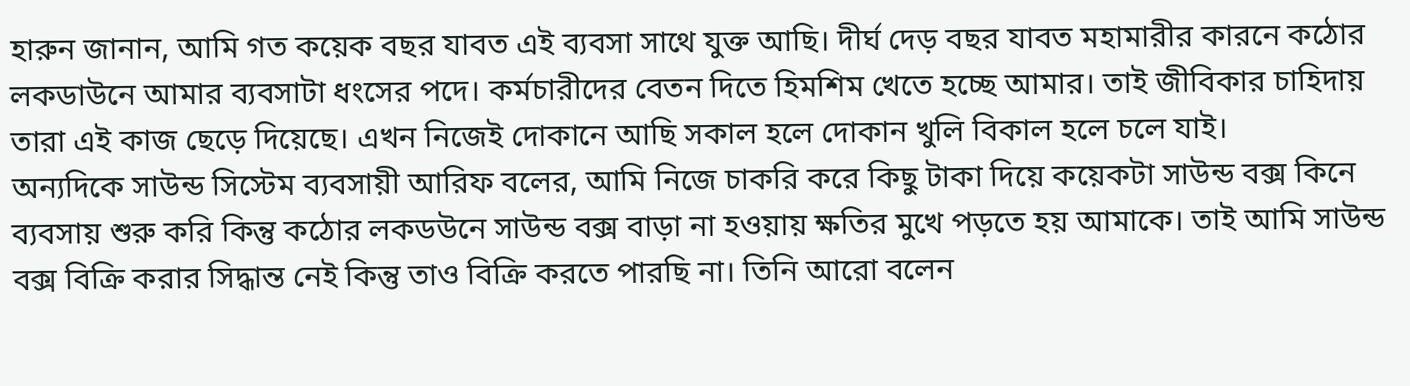হারুন জানান, আমি গত কয়েক বছর যাবত এই ব্যবসা সাথে যুক্ত আছি। দীর্ঘ দেড় বছর যাবত মহামারীর কারনে কঠোর লকডাউনে আমার ব্যবসাটা ধংসের পদে। কর্মচারীদের বেতন দিতে হিমশিম খেতে হচ্ছে আমার। তাই জীবিকার চাহিদায় তারা এই কাজ ছেড়ে দিয়েছে। এখন নিজেই দোকানে আছি সকাল হলে দোকান খুলি বিকাল হলে চলে যাই।
অন্যদিকে সাউন্ড সিস্টেম ব্যবসায়ী আরিফ বলের, আমি নিজে চাকরি করে কিছু টাকা দিয়ে কয়েকটা সাউন্ড বক্স কিনে ব্যবসায় শুরু করি কিন্তু কঠোর লকডউনে সাউন্ড বক্স বাড়া না হওয়ায় ক্ষতির মুখে পড়তে হয় আমাকে। তাই আমি সাউন্ড বক্স বিক্রি করার সিদ্ধান্ত নেই কিন্তু তাও বিক্রি করতে পারছি না। তিনি আরো বলেন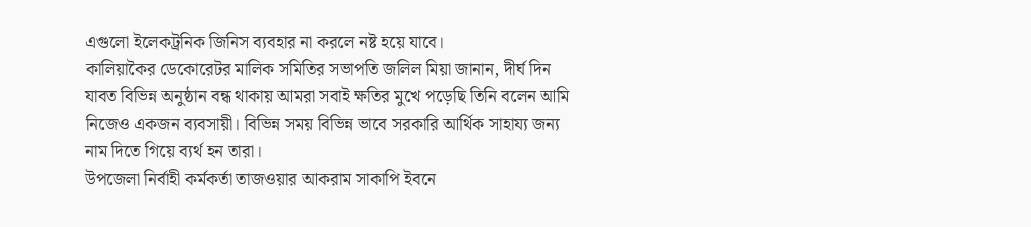এগুলো ইলেকট্রনিক জিনিস ব্যবহার না করলে নষ্ট হয়ে যাবে।
কালিয়াকৈর ডেকোরেটর মালিক সমিতির সভাপতি জলিল মিয়া জানান, দীর্ঘ দিন যাবত বিভিন্ন অনুষ্ঠান বন্ধ থাকায় আমরা সবাই ক্ষতির মুখে পড়েছি তিনি বলেন আমি নিজেও একজন ব্যবসায়ী। বিভিন্ন সময় বিভিন্ন ভাবে সরকারি আর্থিক সাহায্য জন্য নাম দিতে গিয়ে ব্যর্থ হন তারা।
উপজেলা নির্বাহী কর্মকর্তা তাজওয়ার আকরাম সাকাপি ইবনে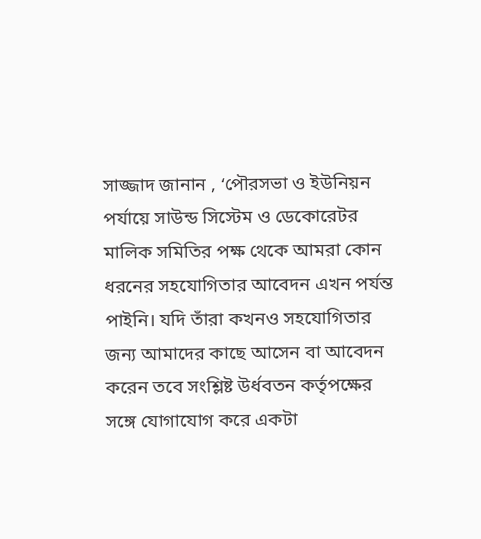সাজ্জাদ জানান , ‘পৌরসভা ও ইউনিয়ন পর্যায়ে সাউন্ড সিস্টেম ও ডেকোরেটর মালিক সমিতির পক্ষ থেকে আমরা কোন ধরনের সহযোগিতার আবেদন এখন পর্যন্ত পাইনি। যদি তাঁরা কখনও সহযোগিতার জন্য আমাদের কাছে আসেন বা আবেদন করেন তবে সংশ্লিষ্ট উর্ধবতন কর্তৃপক্ষের সঙ্গে যোগাযোগ করে একটা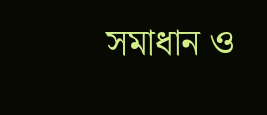সমাধান ও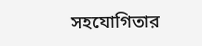সহযোগিতার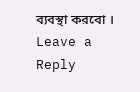ব্যবস্থা করবো ।
Leave a Reply